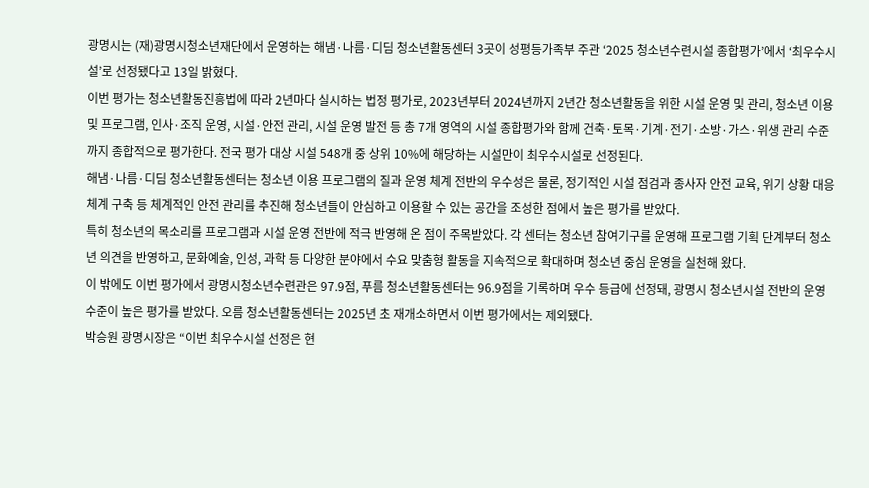광명시는 (재)광명시청소년재단에서 운영하는 해냄·나름·디딤 청소년활동센터 3곳이 성평등가족부 주관 ‘2025 청소년수련시설 종합평가’에서 ‘최우수시설’로 선정됐다고 13일 밝혔다.
이번 평가는 청소년활동진흥법에 따라 2년마다 실시하는 법정 평가로, 2023년부터 2024년까지 2년간 청소년활동을 위한 시설 운영 및 관리, 청소년 이용 및 프로그램, 인사·조직 운영, 시설·안전 관리, 시설 운영 발전 등 총 7개 영역의 시설 종합평가와 함께 건축·토목·기계·전기·소방·가스·위생 관리 수준까지 종합적으로 평가한다. 전국 평가 대상 시설 548개 중 상위 10%에 해당하는 시설만이 최우수시설로 선정된다.
해냄·나름·디딤 청소년활동센터는 청소년 이용 프로그램의 질과 운영 체계 전반의 우수성은 물론, 정기적인 시설 점검과 종사자 안전 교육, 위기 상황 대응 체계 구축 등 체계적인 안전 관리를 추진해 청소년들이 안심하고 이용할 수 있는 공간을 조성한 점에서 높은 평가를 받았다.
특히 청소년의 목소리를 프로그램과 시설 운영 전반에 적극 반영해 온 점이 주목받았다. 각 센터는 청소년 참여기구를 운영해 프로그램 기획 단계부터 청소년 의견을 반영하고, 문화예술, 인성, 과학 등 다양한 분야에서 수요 맞춤형 활동을 지속적으로 확대하며 청소년 중심 운영을 실천해 왔다.
이 밖에도 이번 평가에서 광명시청소년수련관은 97.9점, 푸름 청소년활동센터는 96.9점을 기록하며 우수 등급에 선정돼, 광명시 청소년시설 전반의 운영 수준이 높은 평가를 받았다. 오름 청소년활동센터는 2025년 초 재개소하면서 이번 평가에서는 제외됐다.
박승원 광명시장은 “이번 최우수시설 선정은 현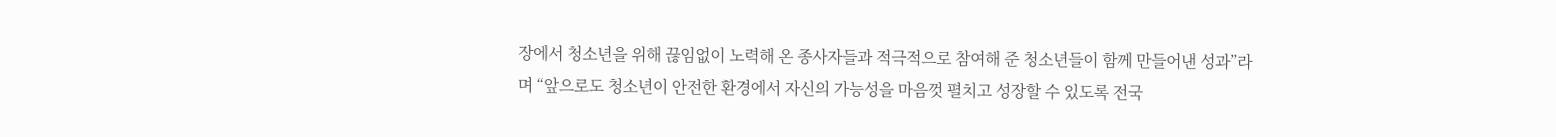장에서 청소년을 위해 끊임없이 노력해 온 종사자들과 적극적으로 참여해 준 청소년들이 함께 만들어낸 성과”라며 “앞으로도 청소년이 안전한 환경에서 자신의 가능성을 마음껏 펼치고 성장할 수 있도록 전국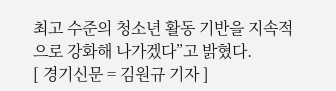최고 수준의 청소년 활동 기반을 지속적으로 강화해 나가겠다”고 밝혔다.
[ 경기신문 = 김원규 기자 ]